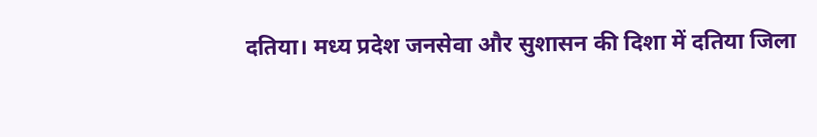दतिया। मध्य प्रदेश जनसेवा और सुशासन की दिशा में दतिया जिला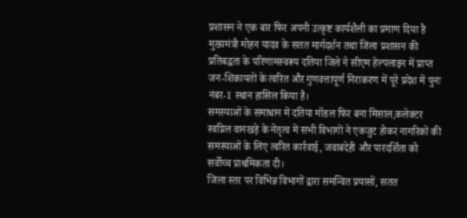प्रशासन ने एक बार फिर अपनी उत्कृष्ट कार्यशैली का प्रमाण दिया है मुख्यमंत्री मोहन यादव के सतत मार्गदर्शन तथा जिला प्रशासन की प्रतिबद्धता के परिणामस्वरूप दतिया जिले ने सीएम हेल्पलाइन में प्राप्त जन-शिकायतों के त्वरित और गुणवत्तापूर्ण निराकरण में पूरे प्रदेश में पुनः नंबर-1 स्थान हासिल किया है।
समस्याओं के समाधान में दतिया मॉडल फिर बना मिसाल,कलेक्टर स्वप्निल वानखड़े के नेतृत्व में सभी विभागों ने एकजुट होकर नागरिकों की समस्याओं के लिए त्वरित कार्रवाई, जवाबदेही और पारदर्शिता को सर्वोच्च प्राथमिकता दी।
जिला स्तर पर विभिन्न विभागों द्वारा समन्वित प्रयासों, सतत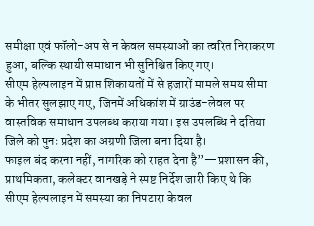समीक्षा एवं फॉलो-अप से न केवल समस्याओं का त्वरित निराकरण हुआ, बल्कि स्थायी समाधान भी सुनिश्चित किए गए।
सीएम हेल्पलाइन में प्राप्त शिकायतों में से हजारों मामले समय सीमा के भीतर सुलझाए गए, जिनमें अधिकांश में ग्राउंड-लेवल पर वास्तविक समाधान उपलब्ध कराया गया। इस उपलब्धि ने दतिया जिले को पुनः प्रदेश का अग्रणी जिला बना दिया है।
फाइल बंद करना नहीं, नागरिक को राहत देना है”—प्रशासन की, प्राथमिकता, कलेक्टर वानखड़े ने स्पष्ट निर्देश जारी किए थे कि सीएम हेल्पलाइन में समस्या का निपटारा केवल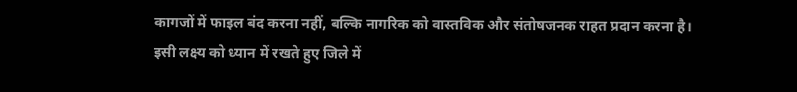कागजों में फाइल बंद करना नहीं, बल्कि नागरिक को वास्तविक और संतोषजनक राहत प्रदान करना है।
इसी लक्ष्य को ध्यान में रखते हुए जिले में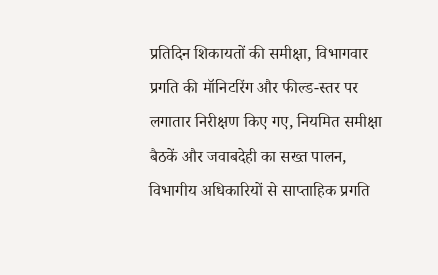प्रतिदिन शिकायतों की समीक्षा, विभागवार प्रगति की मॉनिटरिंग और फील्ड-स्तर पर लगातार निरीक्षण किए गए, नियमित समीक्षा बैठकें और जवाबदेही का सख्त पालन, विभागीय अधिकारियों से साप्ताहिक प्रगति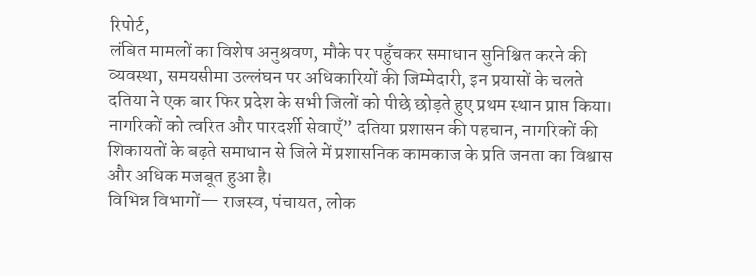रिपोर्ट,
लंबित मामलों का विशेष अनुश्रवण, मौके पर पहुँचकर समाधान सुनिश्चित करने की व्यवस्था, समयसीमा उल्लंघन पर अधिकारियों की जिम्मेदारी, इन प्रयासों के चलते दतिया ने एक बार फिर प्रदेश के सभी जिलों को पीछे छोड़ते हुए प्रथम स्थान प्राप्त किया।
नागरिकों को त्वरित और पारदर्शी सेवाएँ” दतिया प्रशासन की पहचान, नागरिकों की शिकायतों के बढ़ते समाधान से जिले में प्रशासनिक कामकाज के प्रति जनता का विश्वास और अधिक मजबूत हुआ है।
विभिन्न विभागों— राजस्व, पंचायत, लोक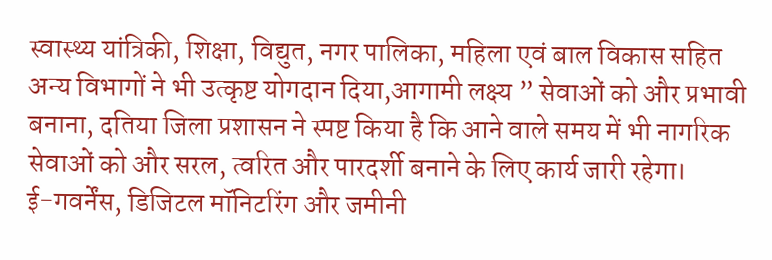स्वास्थ्य यांत्रिकी, शिक्षा, विद्युत, नगर पालिका, महिला एवं बाल विकास सहित अन्य विभागों ने भी उत्कृष्ट योगदान दिया,आगामी लक्ष्य ” सेवाओं को और प्रभावी बनाना, दतिया जिला प्रशासन ने स्पष्ट किया है कि आने वाले समय में भी नागरिक सेवाओं को और सरल, त्वरित और पारदर्शी बनाने के लिए कार्य जारी रहेगा।
ई-गवर्नेंस, डिजिटल मॉनिटरिंग और जमीनी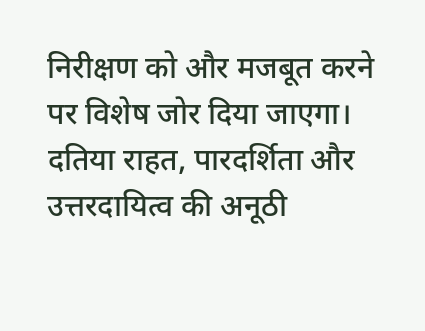निरीक्षण को और मजबूत करने पर विशेष जोर दिया जाएगा। दतिया राहत, पारदर्शिता और उत्तरदायित्व की अनूठी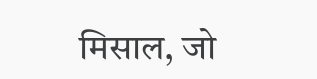मिसाल, जो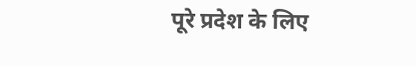पूरे प्रदेश के लिए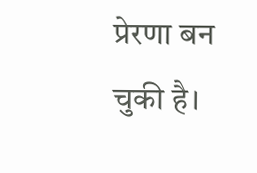प्रेरणा बन चुकी है।